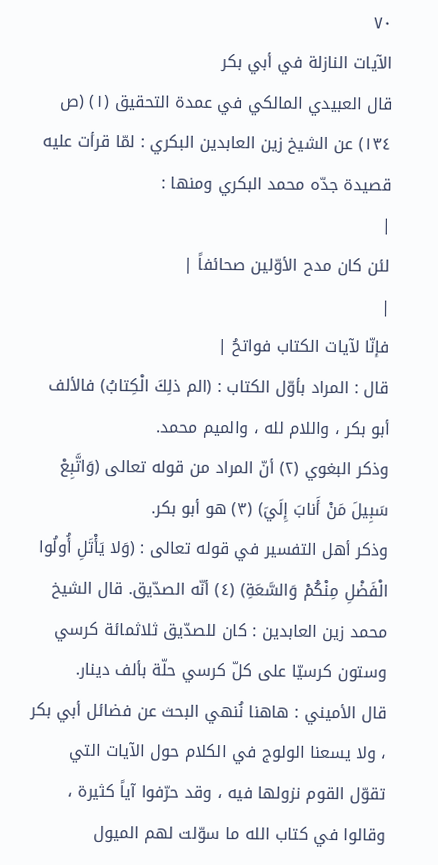٧٠
الآيات النازلة في أبي بكر
قال العبيدي المالكي في عمدة التحقيق (١) (ص ١٣٤) عن الشيخ زين العابدين البكري : لمّا قرأت عليه قصيدة جدّه محمد البكري ومنها :
|
لئن كان مدح الأوّلين صحائفاً |
|
فإنّا لآيات الكتاب فواتحُ |
قال : المراد بأوّل الكتاب : (الم ذلِكَ الْكِتابُ) فالألف أبو بكر ، واللام لله ، والميم محمد.
وذكر البغوي (٢) أنّ المراد من قوله تعالى (وَاتَّبِعْ سَبِيلَ مَنْ أَنابَ إِلَيَ) (٣) هو أبو بكر.
وذكر أهل التفسير في قوله تعالى : (وَلا يَأْتَلِ أُولُوا الْفَضْلِ مِنْكُمْ وَالسَّعَةِ) (٤) أنّه الصدّيق. قال الشيخ محمد زين العابدين : كان للصدّيق ثلاثمائة كرسي وستون كرسيّا على كلّ كرسي حلّة بألف دينار.
قال الأميني : هاهنا نُنهي البحث عن فضائل أبي بكر ، ولا يسعنا الولوج في الكلام حول الآيات التي تقوّل القوم نزولها فيه ، وقد حرّفوا آياً كثيرة ، وقالوا في كتاب الله ما سوّلت لهم الميول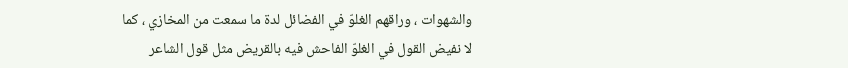والشهوات ، وراقهم الغلوّ في الفضائل لدة ما سمعت من المخازي ، كما لا نفيض القول في الغلوّ الفاحش فيه بالقريض مثل قول الشاعر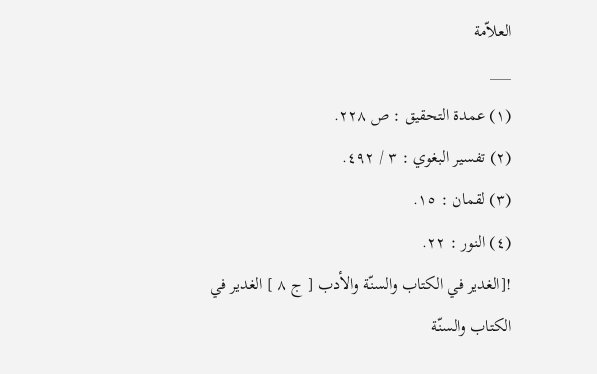العلاّمة
___
(١) عمدة التحقيق : ص ٢٢٨.
(٢) تفسير البغوي : ٣ / ٤٩٢.
(٣) لقمان : ١٥.
(٤) النور : ٢٢.
![الغدير في الكتاب والسنّة والأدب [ ج ٨ ] الغدير في الكتاب والسنّة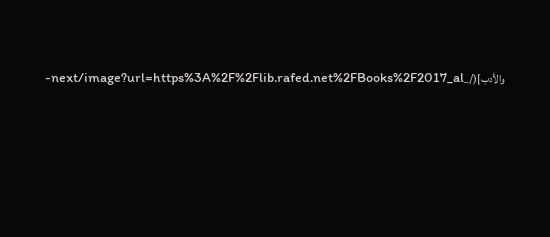والأدب](/_next/image?url=https%3A%2F%2Flib.rafed.net%2FBooks%2F2017_al-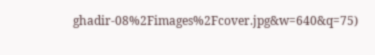ghadir-08%2Fimages%2Fcover.jpg&w=640&q=75)